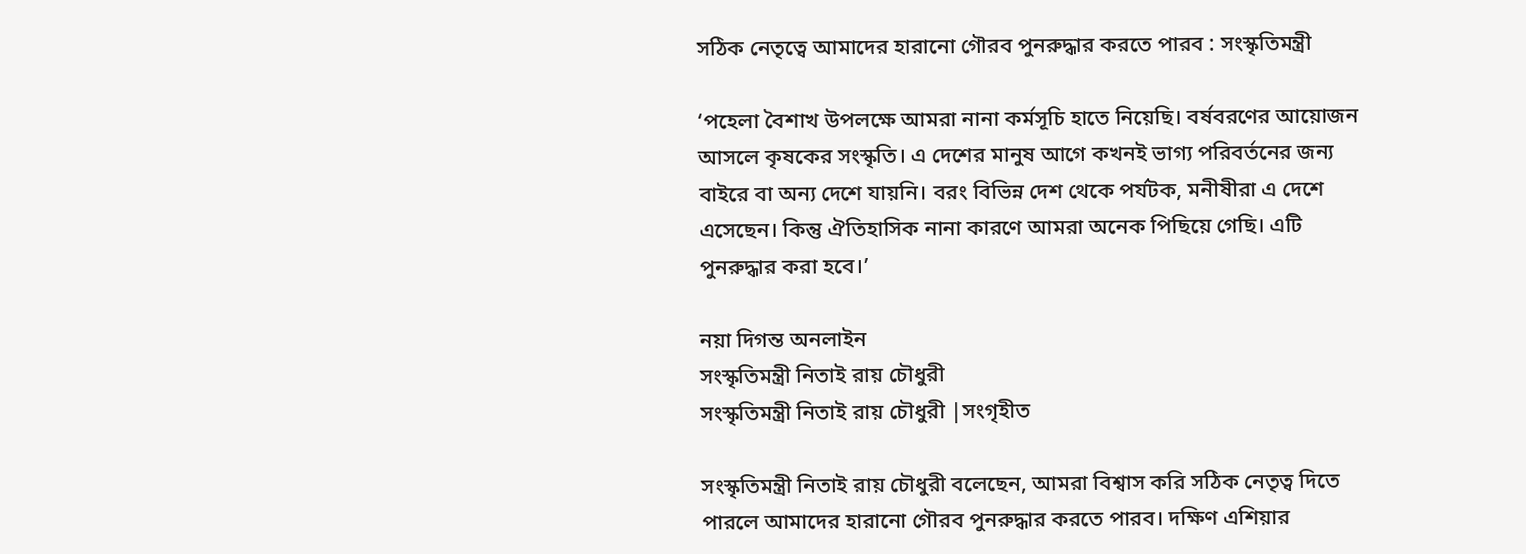সঠিক নেতৃত্বে আমাদের হারানো গৌরব পুনরুদ্ধার করতে পারব : সংস্কৃতিমন্ত্রী

‘পহেলা বৈশাখ উপলক্ষে আমরা নানা কর্মসূচি হাতে নিয়েছি। বর্ষবরণের আয়োজন আসলে কৃষকের সংস্কৃতি। এ দেশের মানুষ আগে কখনই ভাগ্য পরিবর্তনের জন্য বাইরে বা অন্য দেশে যায়নি। বরং বিভিন্ন দেশ থেকে পর্যটক, মনীষীরা এ দেশে এসেছেন। কিন্তু ঐতিহাসিক নানা কারণে আমরা অনেক পিছিয়ে গেছি। এটি পুনরুদ্ধার করা হবে।’

নয়া দিগন্ত অনলাইন
সংস্কৃতিমন্ত্রী নিতাই রায় চৌধুরী
সংস্কৃতিমন্ত্রী নিতাই রায় চৌধুরী |সংগৃহীত

সংস্কৃতিমন্ত্রী নিতাই রায় চৌধুরী বলেছেন, আমরা বিশ্বাস করি সঠিক নেতৃত্ব দিতে পারলে আমাদের হারানো গৌরব পুনরুদ্ধার করতে পারব। দক্ষিণ এশিয়ার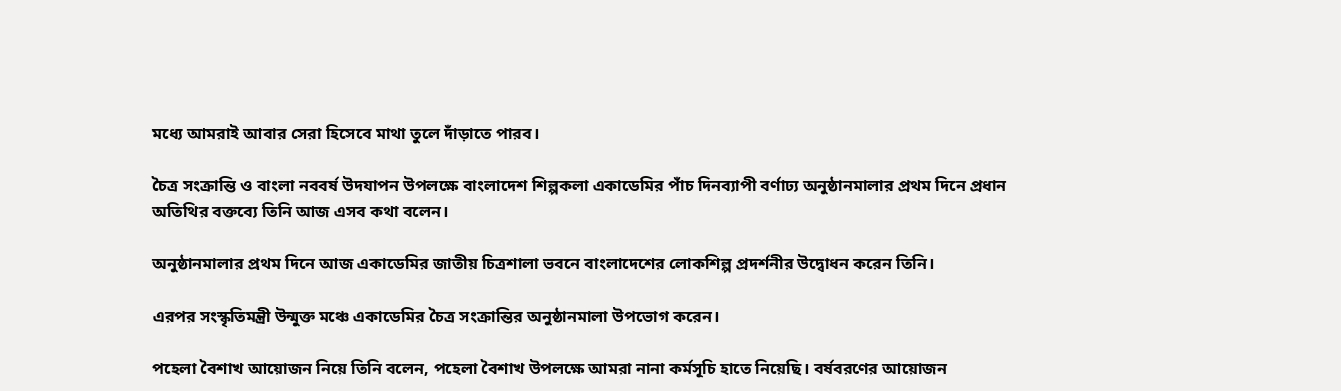মধ্যে আমরাই আবার সেরা হিসেবে মাথা তুলে দাঁড়াতে পারব।

চৈত্র সংক্রান্তি ও বাংলা নববর্ষ উদযাপন উপলক্ষে বাংলাদেশ শিল্পকলা একাডেমির পাঁচ দিনব্যাপী বর্ণাঢ্য অনুষ্ঠানমালার প্রথম দিনে প্রধান অতিথির বক্তব্যে তিনি আজ এসব কথা বলেন।

অনুষ্ঠানমালার প্রথম দিনে আজ একাডেমির জাতীয় চিত্রশালা ভবনে বাংলাদেশের লোকশিল্প প্রদর্শনীর উদ্বোধন করেন তিনি।

এরপর সংস্কৃতিমন্ত্রী উন্মুক্ত মঞ্চে একাডেমির চৈত্র সংক্রান্তির অনুষ্ঠানমালা উপভোগ করেন।

পহেলা বৈশাখ আয়োজন নিয়ে তিনি বলেন, পহেলা বৈশাখ উপলক্ষে আমরা নানা কর্মসূচি হাতে নিয়েছি। বর্ষবরণের আয়োজন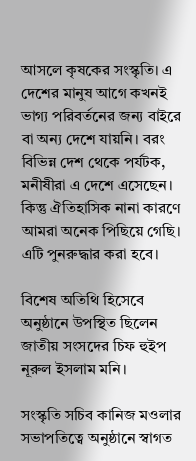আসলে কৃষকের সংস্কৃতি। এ দেশের মানুষ আগে কখনই ভাগ্য পরিবর্তনের জন্য বাইরে বা অন্য দেশে যায়নি। বরং বিভিন্ন দেশ থেকে পর্যটক, মনীষীরা এ দেশে এসেছেন। কিন্তু ঐতিহাসিক নানা কারণে আমরা অনেক পিছিয়ে গেছি। এটি পুনরুদ্ধার করা হবে।

বিশেষ অতিথি হিসেবে অনুষ্ঠানে উপস্থিত ছিলেন জাতীয় সংসদের চিফ হুইপ নূরুল ইসলাম মনি।

সংস্কৃতি সচিব কানিজ মওলার সভাপতিত্বে অনুষ্ঠানে স্বাগত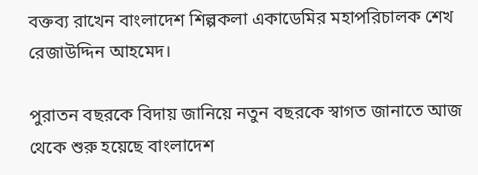বক্তব্য রাখেন বাংলাদেশ শিল্পকলা একাডেমির মহাপরিচালক শেখ রেজাউদ্দিন আহমেদ।

পুরাতন বছরকে বিদায় জানিয়ে নতুন বছরকে স্বাগত জানাতে আজ থেকে শুরু হয়েছে বাংলাদেশ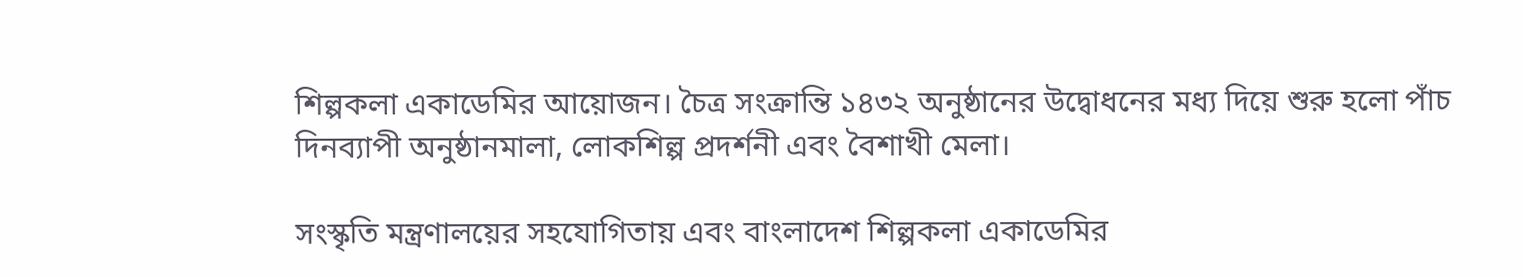শিল্পকলা একাডেমির আয়োজন। চৈত্র সংক্রান্তি ১৪৩২ অনুষ্ঠানের উদ্বোধনের মধ্য দিয়ে শুরু হলো পাঁচ দিনব্যাপী অনুষ্ঠানমালা, লোকশিল্প প্রদর্শনী এবং বৈশাখী মেলা।

সংস্কৃতি মন্ত্রণালয়ের সহযোগিতায় এবং বাংলাদেশ শিল্পকলা একাডেমির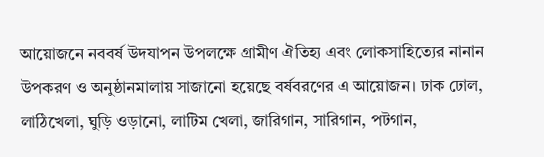আয়োজনে নববর্ষ উদযাপন উপলক্ষে গ্রামীণ ঐতিহ্য এবং লোকসাহিত্যের নানান উপকরণ ও অনুষ্ঠানমালায় সাজানো হয়েছে বর্ষবরণের এ আয়োজন। ঢাক ঢোল, লাঠিখেলা, ঘুড়ি ওড়ানো, লাটিম খেলা, জারিগান, সারিগান, পটগান,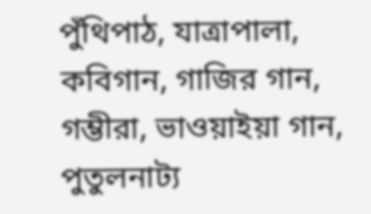পুঁথিপাঠ, যাত্রাপালা, কবিগান, গাজির গান, গম্ভীরা, ভাওয়াইয়া গান, পুতুলনাট্য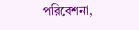পরিবেশনা,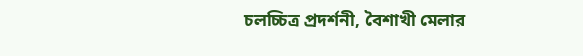চলচ্চিত্র প্রদর্শনী, বৈশাখী মেলার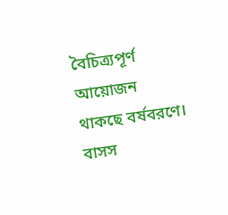বৈচিত্র্যপূর্ণ আয়োজন থাকছে বর্ষবরণে। বাসস